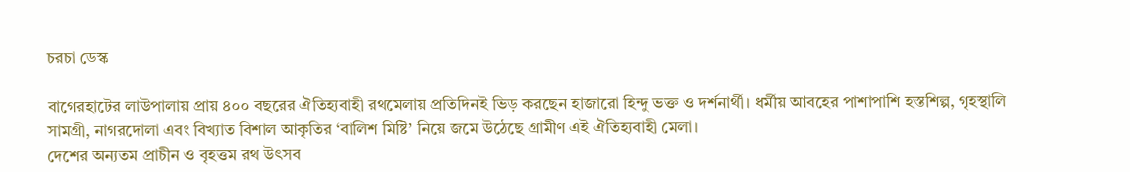চরচা ডেস্ক

বাগেরহাটের লাউপালায় প্রায় ৪০০ বছরের ঐতিহ্যবাহী রথমেলায় প্রতিদিনই ভিড় করছেন হাজারো হিন্দু ভক্ত ও দর্শনার্থী। ধর্মীয় আবহের পাশাপাশি হস্তশিল্প, গৃহস্থালি সামগ্রী, নাগরদোলা এবং বিখ্যাত বিশাল আকৃতির ‘বালিশ মিষ্টি’ নিয়ে জমে উঠেছে গ্রামীণ এই ঐতিহ্যবাহী মেলা।
দেশের অন্যতম প্রাচীন ও বৃহত্তম রথ উৎসব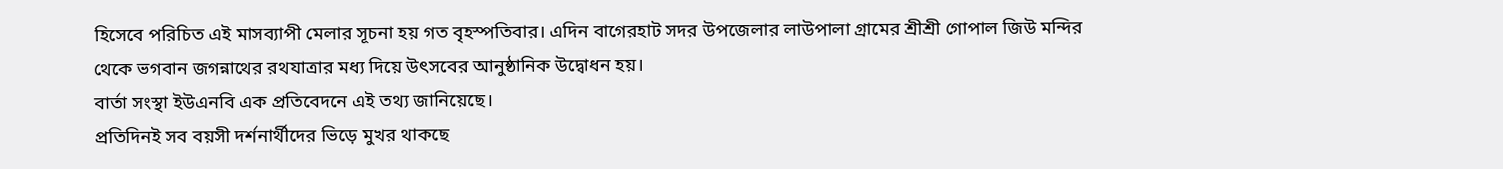হিসেবে পরিচিত এই মাসব্যাপী মেলার সূচনা হয় গত বৃহস্পতিবার। এদিন বাগেরহাট সদর উপজেলার লাউপালা গ্রামের শ্রীশ্রী গোপাল জিউ মন্দির থেকে ভগবান জগন্নাথের রথযাত্রার মধ্য দিয়ে উৎসবের আনুষ্ঠানিক উদ্বোধন হয়।
বার্তা সংস্থা ইউএনবি এক প্রতিবেদনে এই তথ্য জানিয়েছে।
প্রতিদিনই সব বয়সী দর্শনার্থীদের ভিড়ে মুখর থাকছে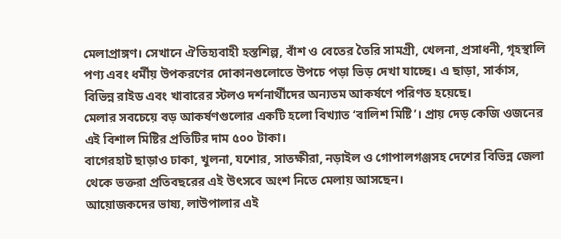মেলাপ্রাঙ্গণ। সেখানে ঐতিহ্যবাহী হস্তশিল্প, বাঁশ ও বেতের তৈরি সামগ্রী, খেলনা, প্রসাধনী, গৃহস্থালি পণ্য এবং ধর্মীয় উপকরণের দোকানগুলোতে উপচে পড়া ভিড় দেখা যাচ্ছে। এ ছাড়া, সার্কাস, বিভিন্ন রাইড এবং খাবারের স্টলও দর্শনার্থীদের অন্যতম আকর্ষণে পরিণত হয়েছে।
মেলার সবচেয়ে বড় আকর্ষণগুলোর একটি হলো বিখ্যাত ‘বালিশ মিষ্টি’। প্রায় দেড় কেজি ওজনের এই বিশাল মিষ্টির প্রতিটির দাম ৫০০ টাকা।
বাগেরহাট ছাড়াও ঢাকা, খুলনা, যশোর, সাতক্ষীরা, নড়াইল ও গোপালগঞ্জসহ দেশের বিভিন্ন জেলা থেকে ভক্তরা প্রতিবছরের এই উৎসবে অংশ নিতে মেলায় আসছেন।
আয়োজকদের ভাষ্য, লাউপালার এই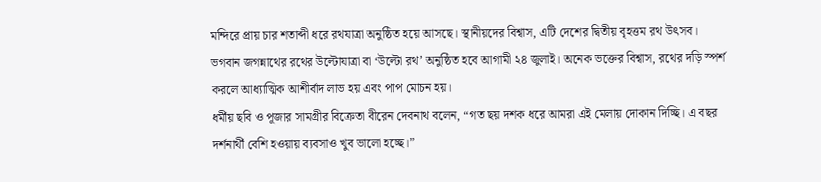মন্দিরে প্রায় চার শতাব্দী ধরে রথযাত্রা অনুষ্ঠিত হয়ে আসছে। স্থানীয়দের বিশ্বাস, এটি দেশের দ্বিতীয় বৃহত্তম রথ উৎসব।
ভগবান জগন্নাথের রথের উল্টোযাত্রা বা ‘উল্টো রথ’ অনুষ্ঠিত হবে আগামী ২৪ জুলাই। অনেক ভক্তের বিশ্বাস, রথের দড়ি স্পর্শ করলে আধ্যাত্মিক আশীর্বাদ লাভ হয় এবং পাপ মোচন হয়।
ধর্মীয় ছবি ও পূজার সামগ্রীর বিক্রেতা বীরেন দেবনাথ বলেন, “গত ছয় দশক ধরে আমরা এই মেলায় দোকান দিচ্ছি। এ বছর দর্শনার্থী বেশি হওয়ায় ব্যবসাও খুব ভালো হচ্ছে।”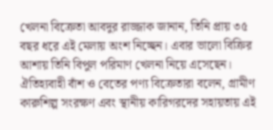খেলনা বিক্রেতা আবদুর রাজ্জাক জানান, তিনি প্রায় ৩৫ বছর ধরে এই মেলায় অংশ নিচ্ছেন। এবার ভালো বিক্রির আশায় তিনি বিপুল পরিমাণ খেলনা নিয়ে এসেছেন।
ঐতিহ্যবাহী বাঁশ ও বেতের পণ্য বিক্রেতারা বলেন, গ্রামীণ কারুশিল্প সংরক্ষণ এবং স্থানীয় কারিগরদের সহায়তায় এই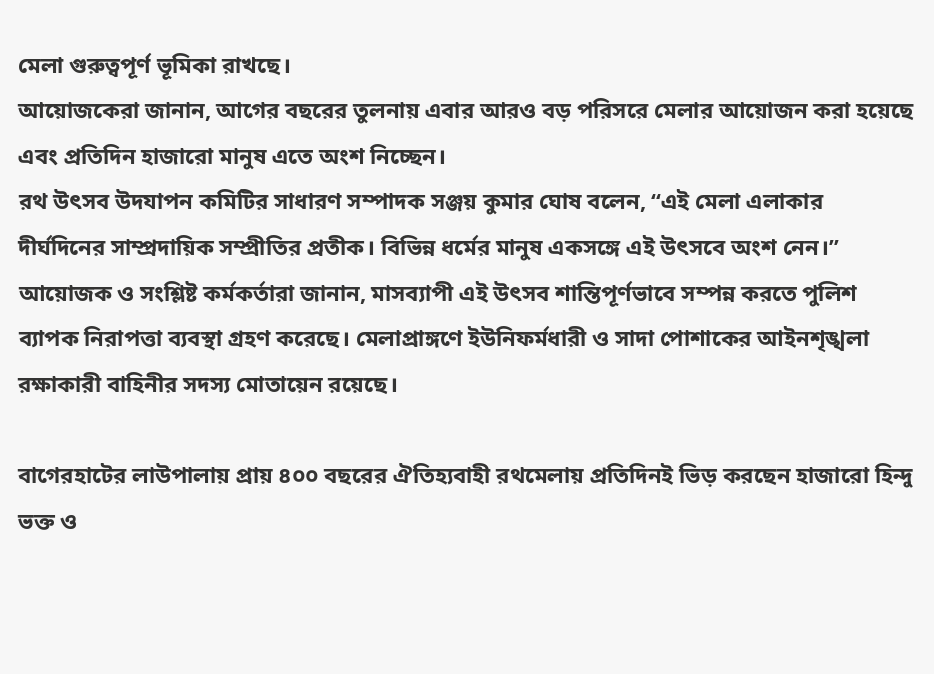মেলা গুরুত্বপূর্ণ ভূমিকা রাখছে।
আয়োজকেরা জানান, আগের বছরের তুলনায় এবার আরও বড় পরিসরে মেলার আয়োজন করা হয়েছে এবং প্রতিদিন হাজারো মানুষ এতে অংশ নিচ্ছেন।
রথ উৎসব উদযাপন কমিটির সাধারণ সম্পাদক সঞ্জয় কুমার ঘোষ বলেন, “এই মেলা এলাকার দীর্ঘদিনের সাম্প্রদায়িক সম্প্রীতির প্রতীক। বিভিন্ন ধর্মের মানুষ একসঙ্গে এই উৎসবে অংশ নেন।”
আয়োজক ও সংশ্লিষ্ট কর্মকর্তারা জানান, মাসব্যাপী এই উৎসব শান্তিপূর্ণভাবে সম্পন্ন করতে পুলিশ ব্যাপক নিরাপত্তা ব্যবস্থা গ্রহণ করেছে। মেলাপ্রাঙ্গণে ইউনিফর্মধারী ও সাদা পোশাকের আইনশৃঙ্খলা রক্ষাকারী বাহিনীর সদস্য মোতায়েন রয়েছে।

বাগেরহাটের লাউপালায় প্রায় ৪০০ বছরের ঐতিহ্যবাহী রথমেলায় প্রতিদিনই ভিড় করছেন হাজারো হিন্দু ভক্ত ও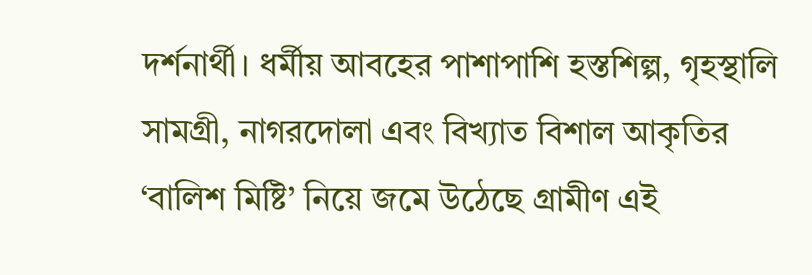দর্শনার্থী। ধর্মীয় আবহের পাশাপাশি হস্তশিল্প, গৃহস্থালি সামগ্রী, নাগরদোলা এবং বিখ্যাত বিশাল আকৃতির ‘বালিশ মিষ্টি’ নিয়ে জমে উঠেছে গ্রামীণ এই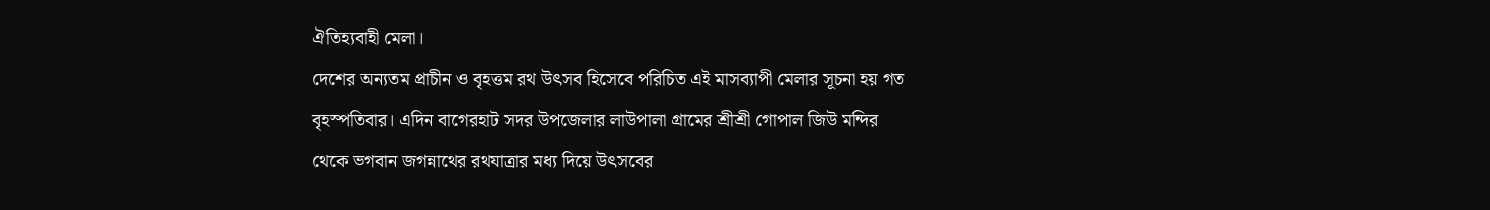ঐতিহ্যবাহী মেলা।
দেশের অন্যতম প্রাচীন ও বৃহত্তম রথ উৎসব হিসেবে পরিচিত এই মাসব্যাপী মেলার সূচনা হয় গত বৃহস্পতিবার। এদিন বাগেরহাট সদর উপজেলার লাউপালা গ্রামের শ্রীশ্রী গোপাল জিউ মন্দির থেকে ভগবান জগন্নাথের রথযাত্রার মধ্য দিয়ে উৎসবের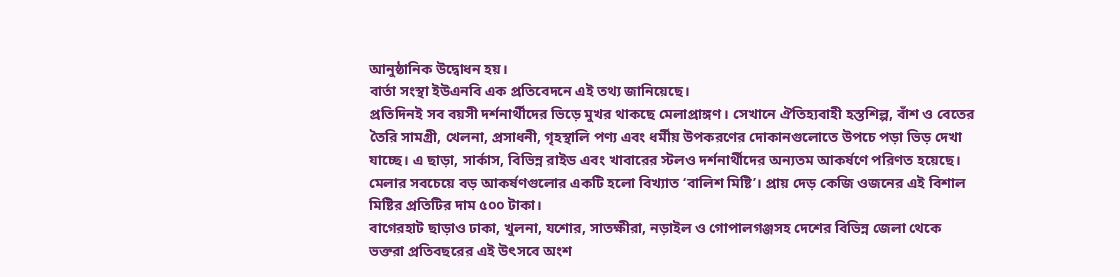আনুষ্ঠানিক উদ্বোধন হয়।
বার্তা সংস্থা ইউএনবি এক প্রতিবেদনে এই তথ্য জানিয়েছে।
প্রতিদিনই সব বয়সী দর্শনার্থীদের ভিড়ে মুখর থাকছে মেলাপ্রাঙ্গণ। সেখানে ঐতিহ্যবাহী হস্তশিল্প, বাঁশ ও বেতের তৈরি সামগ্রী, খেলনা, প্রসাধনী, গৃহস্থালি পণ্য এবং ধর্মীয় উপকরণের দোকানগুলোতে উপচে পড়া ভিড় দেখা যাচ্ছে। এ ছাড়া, সার্কাস, বিভিন্ন রাইড এবং খাবারের স্টলও দর্শনার্থীদের অন্যতম আকর্ষণে পরিণত হয়েছে।
মেলার সবচেয়ে বড় আকর্ষণগুলোর একটি হলো বিখ্যাত ‘বালিশ মিষ্টি’। প্রায় দেড় কেজি ওজনের এই বিশাল মিষ্টির প্রতিটির দাম ৫০০ টাকা।
বাগেরহাট ছাড়াও ঢাকা, খুলনা, যশোর, সাতক্ষীরা, নড়াইল ও গোপালগঞ্জসহ দেশের বিভিন্ন জেলা থেকে ভক্তরা প্রতিবছরের এই উৎসবে অংশ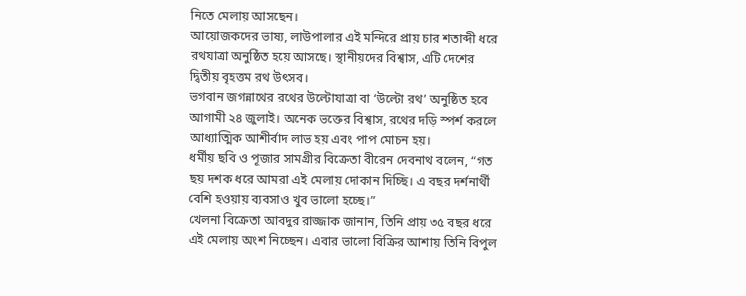নিতে মেলায় আসছেন।
আয়োজকদের ভাষ্য, লাউপালার এই মন্দিরে প্রায় চার শতাব্দী ধরে রথযাত্রা অনুষ্ঠিত হয়ে আসছে। স্থানীয়দের বিশ্বাস, এটি দেশের দ্বিতীয় বৃহত্তম রথ উৎসব।
ভগবান জগন্নাথের রথের উল্টোযাত্রা বা ‘উল্টো রথ’ অনুষ্ঠিত হবে আগামী ২৪ জুলাই। অনেক ভক্তের বিশ্বাস, রথের দড়ি স্পর্শ করলে আধ্যাত্মিক আশীর্বাদ লাভ হয় এবং পাপ মোচন হয়।
ধর্মীয় ছবি ও পূজার সামগ্রীর বিক্রেতা বীরেন দেবনাথ বলেন, “গত ছয় দশক ধরে আমরা এই মেলায় দোকান দিচ্ছি। এ বছর দর্শনার্থী বেশি হওয়ায় ব্যবসাও খুব ভালো হচ্ছে।”
খেলনা বিক্রেতা আবদুর রাজ্জাক জানান, তিনি প্রায় ৩৫ বছর ধরে এই মেলায় অংশ নিচ্ছেন। এবার ভালো বিক্রির আশায় তিনি বিপুল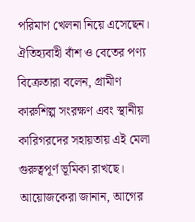পরিমাণ খেলনা নিয়ে এসেছেন।
ঐতিহ্যবাহী বাঁশ ও বেতের পণ্য বিক্রেতারা বলেন, গ্রামীণ কারুশিল্প সংরক্ষণ এবং স্থানীয় কারিগরদের সহায়তায় এই মেলা গুরুত্বপূর্ণ ভূমিকা রাখছে।
আয়োজকেরা জানান, আগের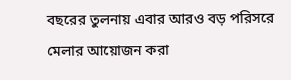বছরের তুলনায় এবার আরও বড় পরিসরে মেলার আয়োজন করা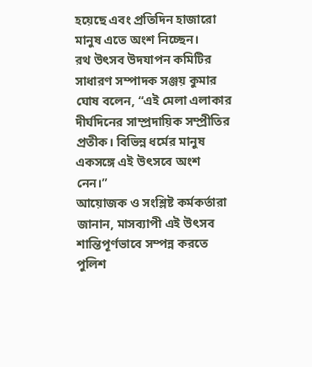হয়েছে এবং প্রতিদিন হাজারো মানুষ এতে অংশ নিচ্ছেন।
রথ উৎসব উদযাপন কমিটির সাধারণ সম্পাদক সঞ্জয় কুমার ঘোষ বলেন, “এই মেলা এলাকার দীর্ঘদিনের সাম্প্রদায়িক সম্প্রীতির প্রতীক। বিভিন্ন ধর্মের মানুষ একসঙ্গে এই উৎসবে অংশ নেন।”
আয়োজক ও সংশ্লিষ্ট কর্মকর্তারা জানান, মাসব্যাপী এই উৎসব শান্তিপূর্ণভাবে সম্পন্ন করতে পুলিশ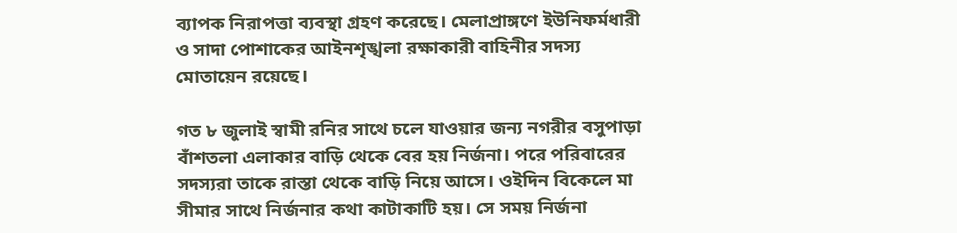ব্যাপক নিরাপত্তা ব্যবস্থা গ্রহণ করেছে। মেলাপ্রাঙ্গণে ইউনিফর্মধারী ও সাদা পোশাকের আইনশৃঙ্খলা রক্ষাকারী বাহিনীর সদস্য মোতায়েন রয়েছে।

গত ৮ জুলাই স্বামী রনির সাথে চলে যাওয়ার জন্য নগরীর বসুপাড়া বাঁশতলা এলাকার বাড়ি থেকে বের হয় নির্জনা। পরে পরিবারের সদস্যরা তাকে রাস্তা থেকে বাড়ি নিয়ে আসে। ওইদিন বিকেলে মা সীমার সাথে নির্জনার কথা কাটাকাটি হয়। সে সময় নির্জনা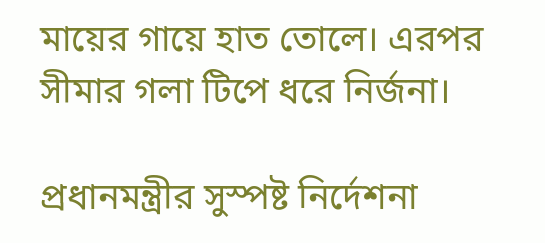মায়ের গায়ে হাত তোলে। এরপর সীমার গলা টিপে ধরে নির্জনা।

প্রধানমন্ত্রীর সুস্পষ্ট নির্দেশনা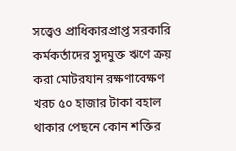সত্ত্বেও প্রাধিকারপ্রাপ্ত সরকারি কর্মকর্তাদের সুদমুক্ত ঋণে ক্রয় করা মোটরযান রক্ষণাবেক্ষণ খরচ ৫০ হাজার টাকা বহাল থাকার পেছনে কোন শক্তির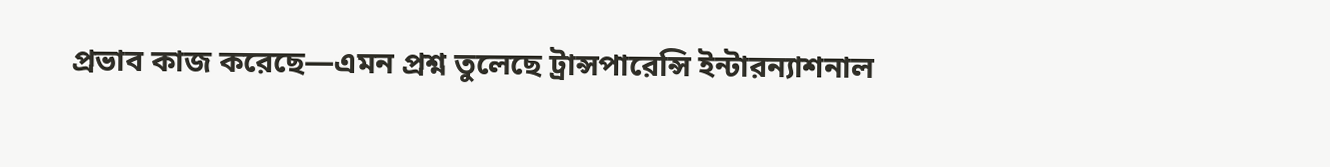প্রভাব কাজ করেছে—এমন প্রশ্ন তুলেছে ট্রান্সপারেন্সি ইন্টারন্যাশনাল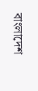বাংলাদেশ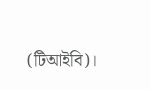(টিআইবি)।